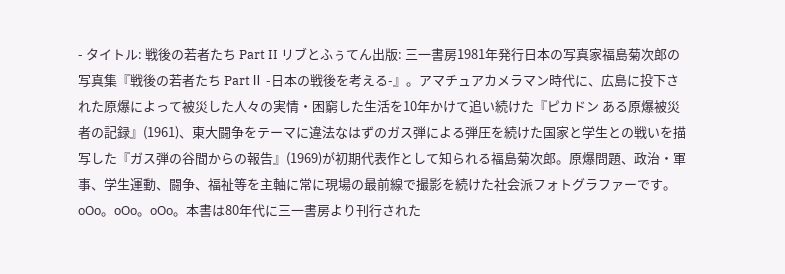- タイトル: 戦後の若者たち Part II リブとふぅてん出版: 三一書房1981年発行日本の写真家福島菊次郎の写真集『戦後の若者たち PartⅡ -日本の戦後を考える-』。アマチュアカメラマン時代に、広島に投下された原爆によって被災した人々の実情・困窮した生活を10年かけて追い続けた『ピカドン ある原爆被災者の記録』(1961)、東大闘争をテーマに違法なはずのガス弾による弾圧を続けた国家と学生との戦いを描写した『ガス弾の谷間からの報告』(1969)が初期代表作として知られる福島菊次郎。原爆問題、政治・軍事、学生運動、闘争、福祉等を主軸に常に現場の最前線で撮影を続けた社会派フォトグラファーです。oOo。oOo。oOo。本書は80年代に三一書房より刊行された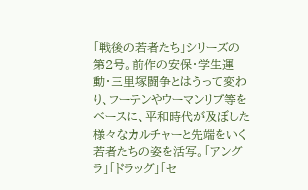「戦後の若者たち」シリーズの第2号。前作の安保・学生運動・三里塚闘争とはうって変わり、フーテンやウーマンリブ等をベースに、平和時代が及ぼした様々なカルチャーと先端をいく若者たちの姿を活写。「アングラ」「ドラッグ」「セ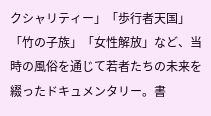クシャリティー」「歩行者天国」「竹の子族」「女性解放」など、当時の風俗を通じて若者たちの未来を綴ったドキュメンタリー。書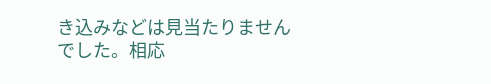き込みなどは見当たりませんでした。相応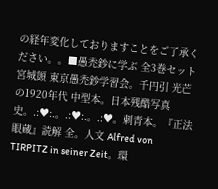の経年変化しておりますことをご了承ください。。■愚禿鈔に学ぶ 全3巻セット宮城顗 東京愚禿鈔学習会。千円引 光芒の1920年代 中型本。日本残酷写真史。.:♥:.。.:♥:.。.:♥。刺青本。『正法眼蔵』読解 全。人文 Alfred von TIRPITZ in seiner Zeit。環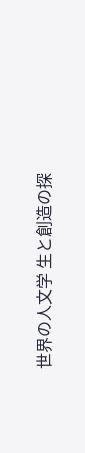世界の人文学 生と創造の探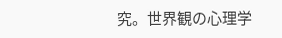究。世界観の心理学